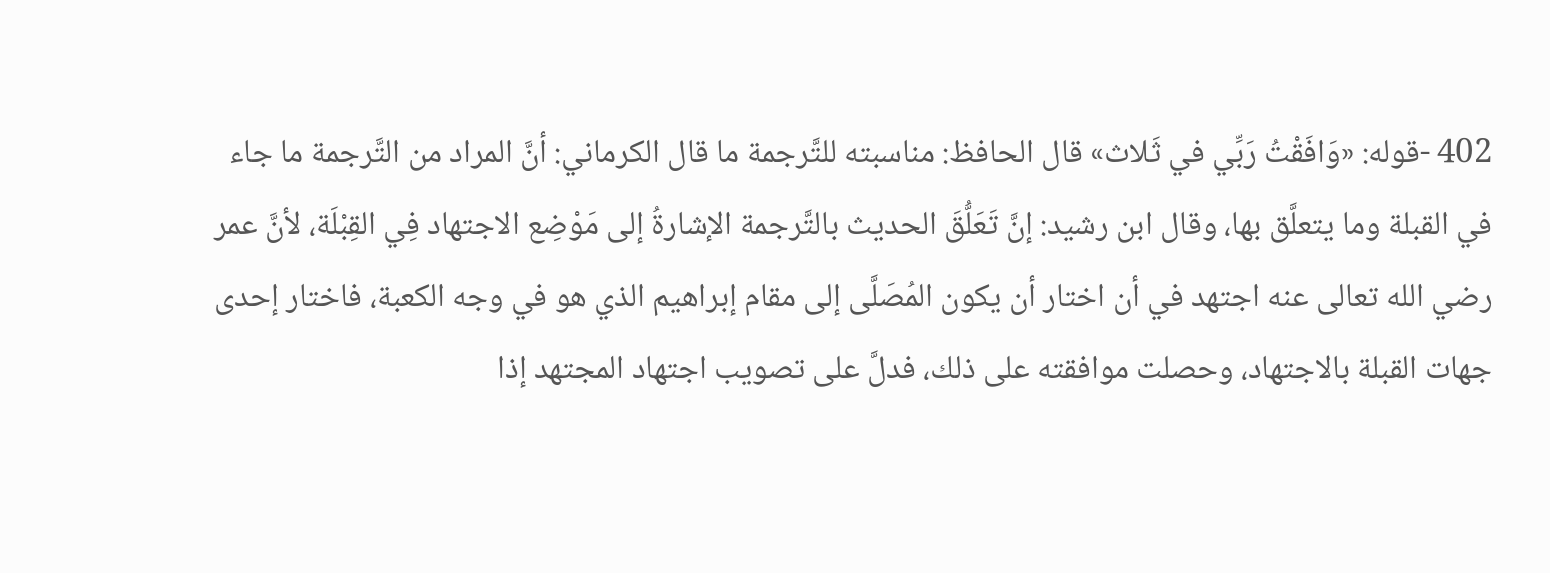402 -قوله: «وَافَقْتُ رَبِّي في ثَلاث» قال الحافظ: مناسبته للتَّرجمة ما قال الكرماني: أنَّ المراد من التَّرجمة ما جاء في القبلة وما يتعلَّق بها، وقال ابن رشيد: إنَّ تَعَلُّقَ الحديث بالتَّرجمة الإشارةُ إلى مَوْضِع الاجتهاد فِي القِبْلَة، لأنَّ عمر رضي الله تعالى عنه اجتهد في أن اختار أن يكون المُصَلَّى إلى مقام إبراهيم الذي هو في وجه الكعبة، فاختار إحدى جهات القبلة بالاجتهاد، وحصلت موافقته على ذلك، فدلَّ على تصويب اجتهاد المجتهد إذا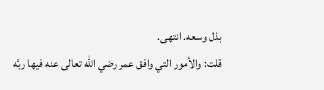بذل وسعه. انتهى.
قلت: والأمور التي وافق عمر رضي الله تعالى عنه فيها ربَّه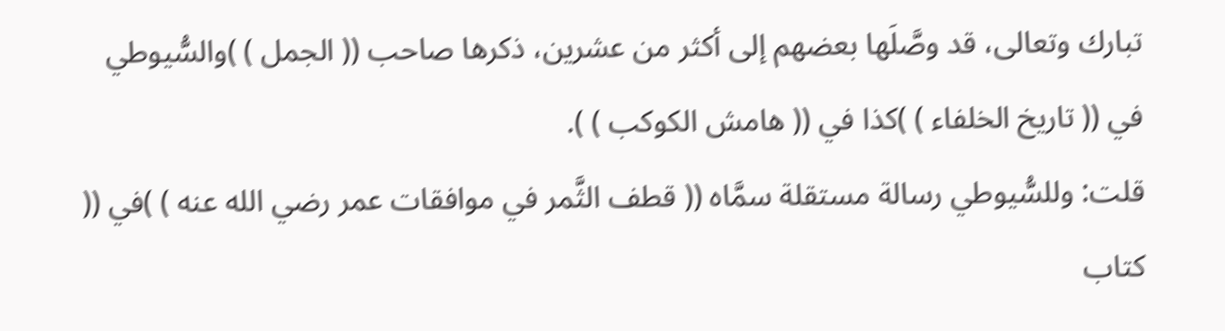تبارك وتعالى، قد وصَّلَها بعضهم إلى أكثر من عشرين، ذكرها صاحب (( الجمل ) )والسُّيوطي في (( تاريخ الخلفاء ) )كذا في (( هامش الكوكب ) ).
قلت: وللسُّيوطي رسالة مستقلة سمَّاه (( قطف الثَّمر في موافقات عمر رضي الله عنه ) )في (( كتاب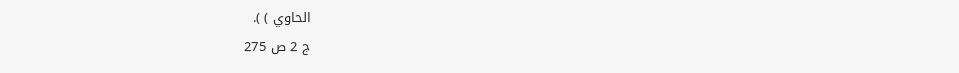الحاوي ) ).
ج 2 ص 275